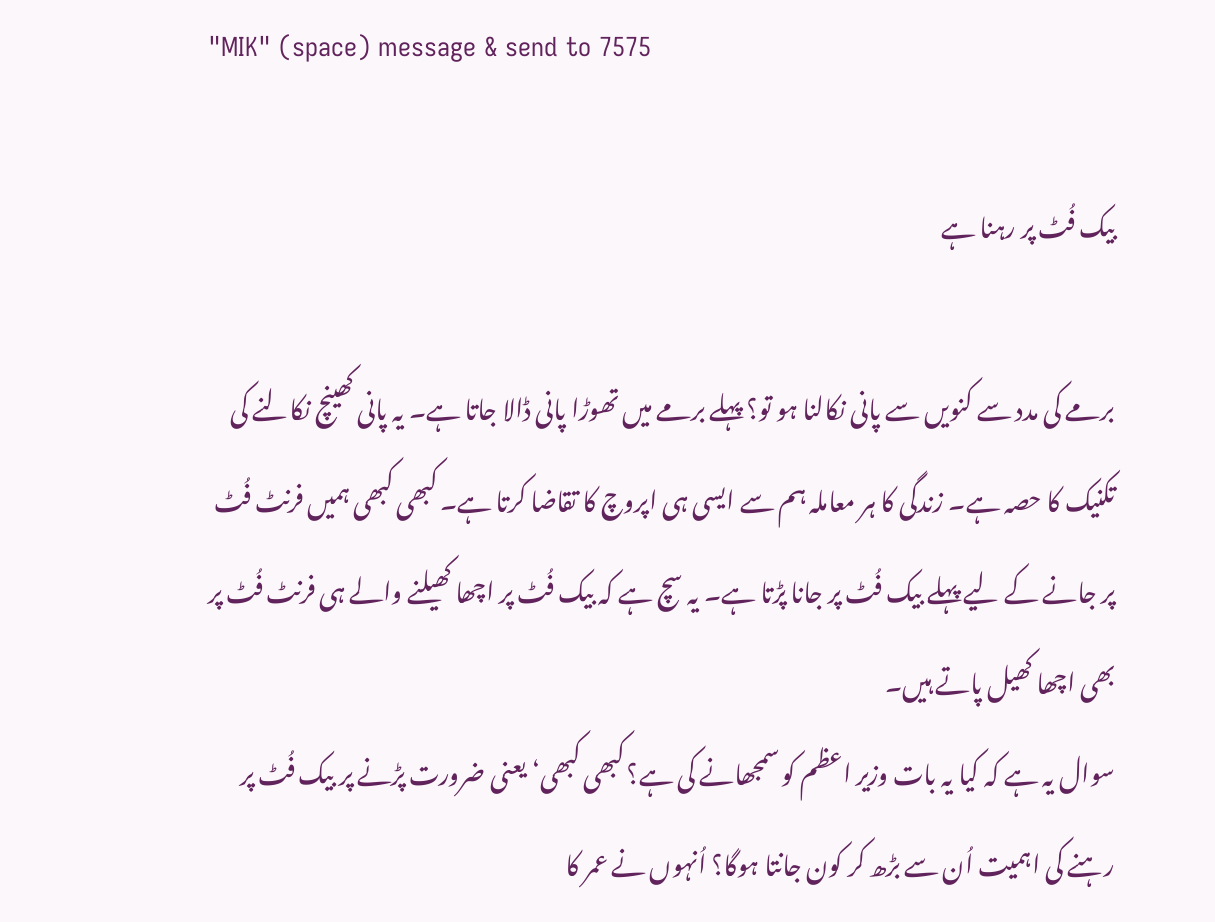"MIK" (space) message & send to 7575

بیک فُٹ پر رہنا ہے

برمے کی مدد سے کنویں سے پانی نکالنا ہو تو؟ پہلے برمے میں تھوڑا پانی ڈالا جاتا ہے۔ یہ پانی کھینچ نکالنے کی تکنیک کا حصہ ہے۔ زندگی کا ہر معاملہ ہم سے ایسی ہی اپروچ کا تقاضا کرتا ہے۔ کبھی کبھی ہمیں فرنٹ فُٹ پر جانے کے لیے پہلے بیک فُٹ پر جانا پڑتا ہے۔ یہ سچ ہے کہ بیک فُٹ پر اچھا کھیلنے والے ہی فرنٹ فُٹ پر بھی اچھا کھیل پاتے ہیں۔
سوال یہ ہے کہ کیا یہ بات وزیر اعظم کو سمجھانے کی ہے؟ کبھی کبھی‘ یعنی ضرورت پڑنے پر بیک فُٹ پر رہنے کی اہمیت اُن سے بڑھ کر کون جانتا ہوگا؟ اُنہوں نے عمر کا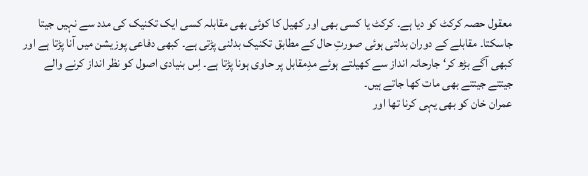معقول حصہ کرکٹ کو دیا ہے۔ کرکٹ یا کسی بھی اور کھیل کا کوئی بھی مقابلہ کسی ایک تکنیک کی مدد سے نہیں جیتا جاسکتا۔ مقابلے کے دوران بدلتی ہوئی صورتِ حال کے مطابق تکنیک بدلنی پڑتی ہے۔ کبھی دفاعی پوزیشن میں آنا پڑتا ہے اور کبھی آگے بڑھ کر‘ جارحانہ انداز سے کھیلتے ہوئے مدِمقابل پر حاوی ہونا پڑتا ہے۔ اِس بنیادی اصول کو نظر انداز کرنے والے جیتتے جیتتے بھی مات کھا جاتے ہیں۔
عمران خان کو بھی یہی کرنا تھا اور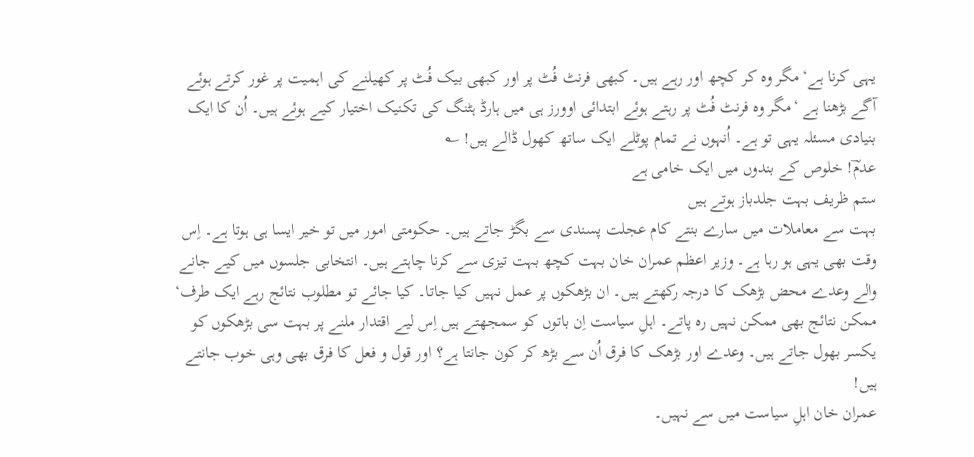یہی کرنا ہے‘ مگر وہ کر کچھ اور رہے ہیں۔ کبھی فرنٹ فُٹ پر اور کبھی بیک فُٹ پر کھیلنے کی اہمیت پر غور کرتے ہوئے آگے بڑھنا ہے ‘مگر وہ فرنٹ فُٹ پر رہتے ہوئے ابتدائی اوورز ہی میں ہارڈ ہٹنگ کی تکنیک اختیار کیے ہوئے ہیں۔ اُن کا ایک بنیادی مسئلہ یہی تو ہے۔ اُنہوں نے تمام پوٹلے ایک ساتھ کھول ڈالے ہیں! ؎
عدمؔ! خلوص کے بندوں میں ایک خامی ہے
ستم ظریف بہت جلدباز ہوتے ہیں
بہت سے معاملات میں سارے بنتے کام عجلت پسندی سے بگڑ جاتے ہیں۔ حکومتی امور میں تو خیر ایسا ہی ہوتا ہے۔ اِس وقت بھی یہی ہو رہا ہے۔ وزیر اعظم عمران خان بہت کچھ بہت تیزی سے کرنا چاہتے ہیں۔ انتخابی جلسوں میں کیے جانے والے وعدے محض بڑھک کا درجہ رکھتے ہیں۔ ان بڑھکوں پر عمل نہیں کیا جاتا۔ کیا جائے تو مطلوب نتائج رہے ایک طرف‘ ممکن نتائج بھی ممکن نہیں رہ پاتے۔ اہلِ سیاست اِن باتوں کو سمجھتے ہیں اِس لیے اقتدار ملنے پر بہت سی بڑھکوں کو یکسر بھول جاتے ہیں۔ وعدے اور بڑھک کا فرق اُن سے بڑھ کر کون جانتا ہے؟ اور قول و فعل کا فرق بھی وہی خوب جانتے ہیں!
عمران خان اہلِ سیاست میں سے نہیں۔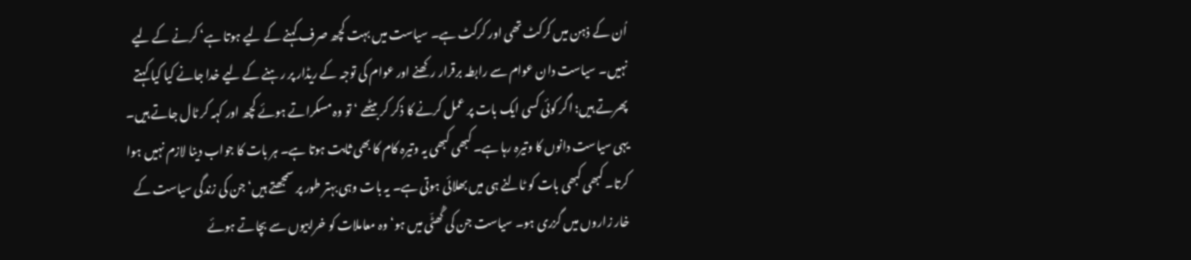اُن کے ذہن میں کرکٹ تھی اور کرکٹ ہے۔ سیاست میں بہت کچھ صرف کہنے کے لیے ہوتا ہے‘ کرنے کے لیے نہیں۔ سیاست دان عوام سے رابطہ برقرار رکھنے اور عوام کی توجہ کے ریڈار پر رہنے کے لیے خدا جانے کیا کیا کہتے پھرتے ہیں؛ اگر کوئی کسی ایک بات پر عمل کرنے کا ذکر کر بیٹھے ‘تو وہ مسکراتے ہوئے کچھ اور کہہ کر ٹال جاتے ہیں۔ یہی سیاست دانوں کا وتیرہ رہا ہے۔ کبھی کبھی یہ وتیرہ کام کا بھی ثابت ہوتا ہے۔ ہر بات کا جواب دینا لازم نہیں ہوا کرتا۔ کبھی کبھی بات کو ٹالنے ہی میں بھلائی ہوتی ہے۔ یہ بات وہی بہتر طور پر سمجھتے ہیں‘ جن کی زندگی سیاست کے خار زاروں میں گزری ہو۔ سیاست جن کی گُھٹّی میں ہو‘ وہ معاملات کو خرابیوں سے بچاتے ہوئے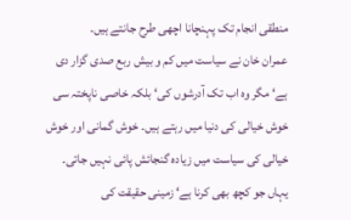منطقی انجام تک پہنچانا اچھی طرح جانتے ہیں۔
عمران خان نے سیاست میں کم و بیش ربع صدی گزار دی ہے‘ مگر وہ اب تک آدرشوں کی‘ بلکہ خاصی ناپختہ سی خوش خیالی کی دنیا میں رہتے ہیں۔ خوش گمانی اور خوش خیالی کی سیاست میں زیادہ گنجائش پائی نہیں جاتی۔ یہاں جو کچھ بھی کرنا ہے‘ زمینی حقیقت کی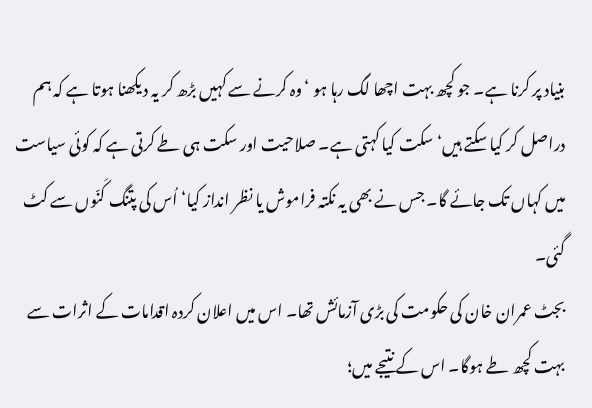بنیاد پر کرنا ہے۔ جو کچھ بہت اچھا لگ رہا ہو ‘وہ کرنے سے کہیں بڑھ کر یہ دیکھنا ہوتا ہے کہ ہم دراصل کر کیا سکتے ہیں‘ سکت کیا کہتی ہے۔ صلاحیت اور سکت ہی طے کرتی ہے کہ کوئی سیاست میں کہاں تک جائے گا۔ جس نے بھی یہ نکتہ فراموش یا نظر انداز کیا‘ اُس کی پتنگ کَنّوں سے کٹ گئی۔
بجٹ عمران خان کی حکومت کی بڑی آزمائش تھا۔ اس میں اعلان کردہ اقدامات کے اثرات سے بہت کچھ طے ہوگا۔ اس کے نتیجے میں؛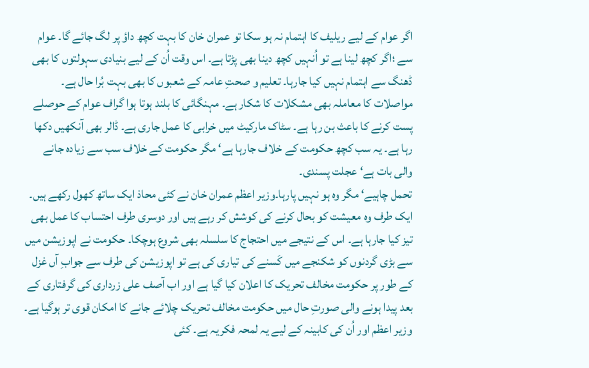اگر عوام کے لیے ریلیف کا اہتمام نہ ہو سکا تو عمران خان کا بہت کچھ داؤ پر لگ جائے گا۔ عوام سے ؛اگر کچھ لینا ہے تو اُنہیں کچھ دینا بھی پڑتا ہے۔ اس وقت اُن کے لیے بنیادی سہولتوں کا بھی ڈھنگ سے اہتمام نہیں کیا جارہا۔ تعلیم و صحتِ عامہ کے شعبوں کا بھی بہت بُرا حال ہے۔ مواصلات کا معاملہ بھی مشکلات کا شکار ہے۔ مہنگائی کا بلند ہوتا ہوا گراف عوام کے حوصلے پست کرنے کا باعث بن رہا ہے۔ سٹاک مارکیٹ میں خرابی کا عمل جاری ہے۔ ڈالر بھی آنکھیں دکھا رہا ہے۔ یہ سب کچھ حکومت کے خلاف جارہا ہے‘ مگر حکومت کے خلاف سب سے زیادہ جانے والی بات ہے‘ عجلت پسندی۔
تحمل چاہیے‘ مگر وہ ہو نہیں پارہا۔وزیر اعظم عمران خان نے کئی محاذ ایک ساتھ کھول رکھے ہیں۔ ایک طرف وہ معیشت کو بحال کرنے کی کوشش کر رہے ہیں اور دوسری طرف احتساب کا عمل بھی تیز کیا جارہا ہے۔ اس کے نتیجے میں احتجاج کا سلسلہ بھی شروع ہوچکا۔ حکومت نے اپوزیشن میں سے بڑی گردنوں کو شکنجے میں کَسنے کی تیاری کی ہے تو اپوزیشن کی طرف سے جوابِ آں غزل کے طور پر حکومت مخالف تحریک کا اعلان کیا گیا ہے اور اب آصف علی زرداری کی گرفتاری کے بعد پیدا ہونے والی صورتِ حال میں حکومت مخالف تحریک چلائے جانے کا امکان قوی تر ہوگیا ہے۔
وزیر اعظم اور اُن کی کابینہ کے لیے یہ لمحہ فکریہ ہے۔ کئی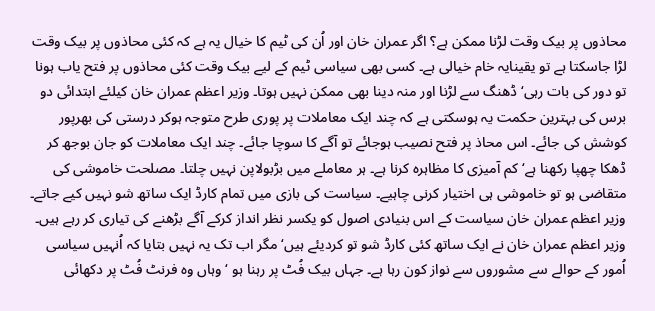محاذوں پر بیک وقت لڑنا ممکن ہے؟ اگر عمران خان اور اُن کی ٹیم کا خیال یہ ہے کہ کئی محاذوں پر بیک وقت لڑا جاسکتا ہے تو یقینایہ خام خیالی ہے۔ کسی بھی سیاسی ٹیم کے لیے بیک وقت کئی محاذوں پر فتح یاب ہونا تو دور کی بات رہی‘ ڈھنگ سے لڑنا اور منہ دینا بھی ممکن نہیں ہوتا۔ وزیر اعظم عمران خان کیلئے ابتدائی دو برس کی بہترین حکمت یہ ہوسکتی ہے کہ چند ایک معاملات پر پوری طرح متوجہ ہوکر درستی کی بھرپور کوشش کی جائے۔ اس محاذ پر فتح نصیب ہوجائے تو آگے کا سوچا جائے۔ چند ایک معاملات کو جان بوجھ کر ڈھکا چھپا رکھنا ہے‘ کم آمیزی کا مظاہرہ کرنا ہے۔ ہر معاملے میں بڑبولاپن نہیں چلتا۔ مصلحت خاموشی کی متقاضی ہو تو خاموشی ہی اختیار کرنی چاہیے۔ سیاست کی بازی میں تمام کارڈ ایک ساتھ شو نہیں کیے جاتے۔ وزیر اعظم عمران خان سیاست کے اس بنیادی اصول کو یکسر نظر انداز کرکے آگے بڑھنے کی تیاری کر رہے ہیں۔
وزیر اعظم عمران خان نے ایک ساتھ کئی کارڈ شو تو کردیئے ہیں‘ مگر اب تک یہ نہیں بتایا کہ اُنہیں سیاسی اُمور کے حوالے سے مشوروں سے نواز کون رہا ہے۔ جہاں بیک فُٹ پر رہنا ہو ‘وہاں وہ فرنٹ فُٹ پر دکھائی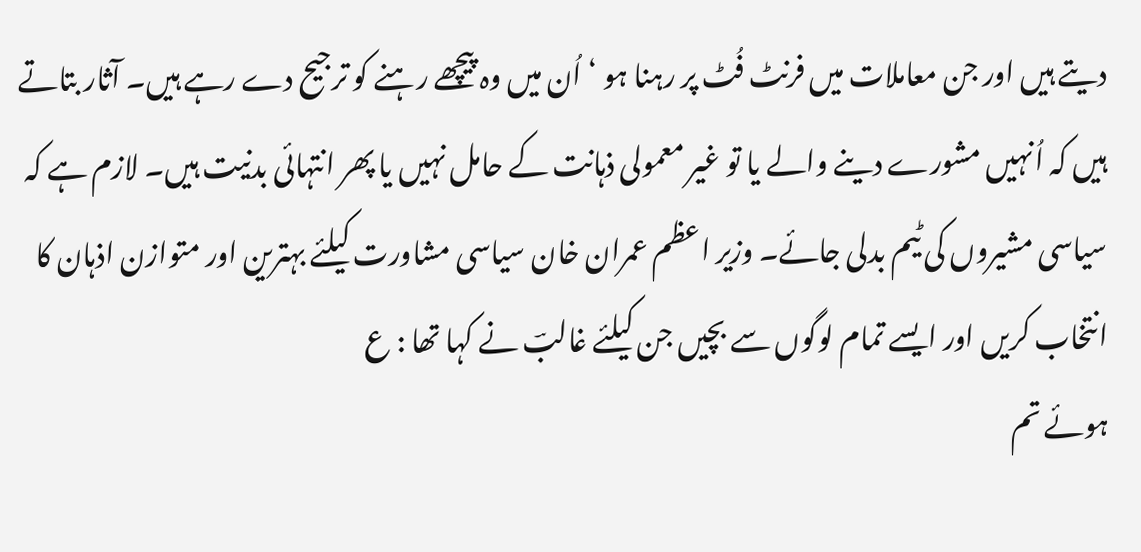دیتے ہیں اور جن معاملات میں فرنٹ فُٹ پر رہنا ہو ‘اُن میں وہ پیچھے رہنے کو ترجیح دے رہے ہیں۔ آثار بتاتے ہیں کہ اُنہیں مشورے دینے والے یا تو غیر معمولی ذہانت کے حامل نہیں یا پھر انتہائی بدنیت ہیں۔ لازم ہے کہ سیاسی مشیروں کی ٹیم بدلی جائے۔ وزیر اعظم عمران خان سیاسی مشاورت کیلئے بہترین اور متوازن اذہان کا انتخاب کریں اور ایسے تمام لوگوں سے بچیں جن کیلئے غالبؔ نے کہا تھا : ع
ہوئے تم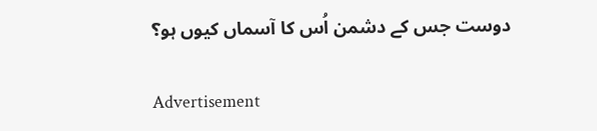دوست جس کے دشمن اُس کا آسماں کیوں ہو؟

Advertisement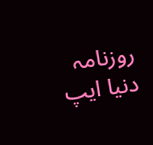روزنامہ دنیا ایپ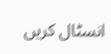انسٹال کریں